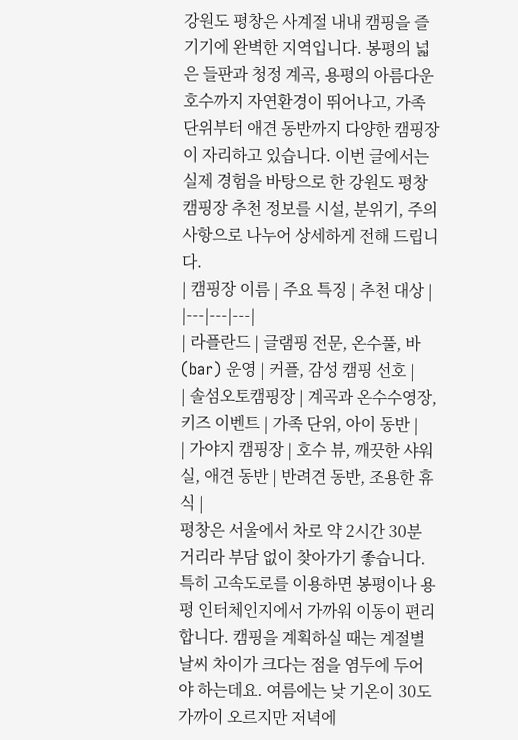강원도 평창은 사계절 내내 캠핑을 즐기기에 완벽한 지역입니다. 봉평의 넓은 들판과 청정 계곡, 용평의 아름다운 호수까지 자연환경이 뛰어나고, 가족 단위부터 애견 동반까지 다양한 캠핑장이 자리하고 있습니다. 이번 글에서는 실제 경험을 바탕으로 한 강원도 평창 캠핑장 추천 정보를 시설, 분위기, 주의사항으로 나누어 상세하게 전해 드립니다.
| 캠핑장 이름 | 주요 특징 | 추천 대상 |
|---|---|---|
| 라플란드 | 글램핑 전문, 온수풀, 바(bar) 운영 | 커플, 감성 캠핑 선호 |
| 솔섬오토캠핑장 | 계곡과 온수수영장, 키즈 이벤트 | 가족 단위, 아이 동반 |
| 가야지 캠핑장 | 호수 뷰, 깨끗한 샤워실, 애견 동반 | 반려견 동반, 조용한 휴식 |
평창은 서울에서 차로 약 2시간 30분 거리라 부담 없이 찾아가기 좋습니다. 특히 고속도로를 이용하면 봉평이나 용평 인터체인지에서 가까워 이동이 편리합니다. 캠핑을 계획하실 때는 계절별 날씨 차이가 크다는 점을 염두에 두어야 하는데요. 여름에는 낮 기온이 30도 가까이 오르지만 저녁에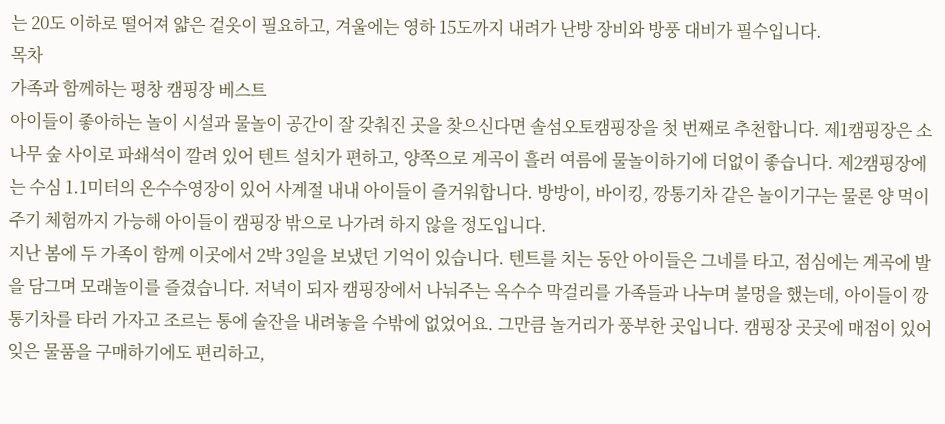는 20도 이하로 떨어져 얇은 겉옷이 필요하고, 겨울에는 영하 15도까지 내려가 난방 장비와 방풍 대비가 필수입니다.
목차
가족과 함께하는 평창 캠핑장 베스트
아이들이 좋아하는 놀이 시설과 물놀이 공간이 잘 갖춰진 곳을 찾으신다면 솔섬오토캠핑장을 첫 번째로 추천합니다. 제1캠핑장은 소나무 숲 사이로 파쇄석이 깔려 있어 텐트 설치가 편하고, 양쪽으로 계곡이 흘러 여름에 물놀이하기에 더없이 좋습니다. 제2캠핑장에는 수심 1.1미터의 온수수영장이 있어 사계절 내내 아이들이 즐거워합니다. 방방이, 바이킹, 깡통기차 같은 놀이기구는 물론 양 먹이 주기 체험까지 가능해 아이들이 캠핑장 밖으로 나가려 하지 않을 정도입니다.
지난 봄에 두 가족이 함께 이곳에서 2박 3일을 보냈던 기억이 있습니다. 텐트를 치는 동안 아이들은 그네를 타고, 점심에는 계곡에 발을 담그며 모래놀이를 즐겼습니다. 저녁이 되자 캠핑장에서 나눠주는 옥수수 막걸리를 가족들과 나누며 불멍을 했는데, 아이들이 깡통기차를 타러 가자고 조르는 통에 술잔을 내려놓을 수밖에 없었어요. 그만큼 놀거리가 풍부한 곳입니다. 캠핑장 곳곳에 매점이 있어 잊은 물품을 구매하기에도 편리하고,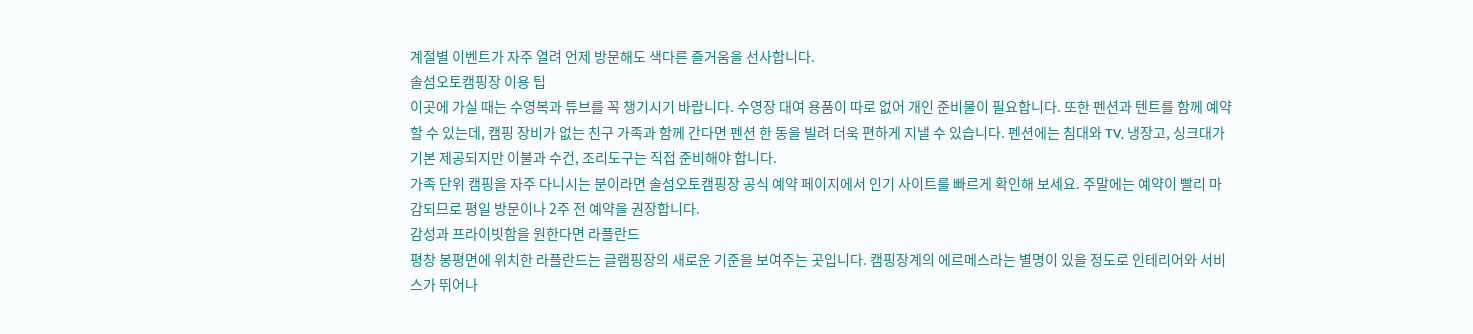계절별 이벤트가 자주 열려 언제 방문해도 색다른 즐거움을 선사합니다.
솔섬오토캠핑장 이용 팁
이곳에 가실 때는 수영복과 튜브를 꼭 챙기시기 바랍니다. 수영장 대여 용품이 따로 없어 개인 준비물이 필요합니다. 또한 펜션과 텐트를 함께 예약할 수 있는데, 캠핑 장비가 없는 친구 가족과 함께 간다면 펜션 한 동을 빌려 더욱 편하게 지낼 수 있습니다. 펜션에는 침대와 TV, 냉장고, 싱크대가 기본 제공되지만 이불과 수건, 조리도구는 직접 준비해야 합니다.
가족 단위 캠핑을 자주 다니시는 분이라면 솔섬오토캠핑장 공식 예약 페이지에서 인기 사이트를 빠르게 확인해 보세요. 주말에는 예약이 빨리 마감되므로 평일 방문이나 2주 전 예약을 권장합니다.
감성과 프라이빗함을 원한다면 라플란드
평창 봉평면에 위치한 라플란드는 글램핑장의 새로운 기준을 보여주는 곳입니다. 캠핑장계의 에르메스라는 별명이 있을 정도로 인테리어와 서비스가 뛰어나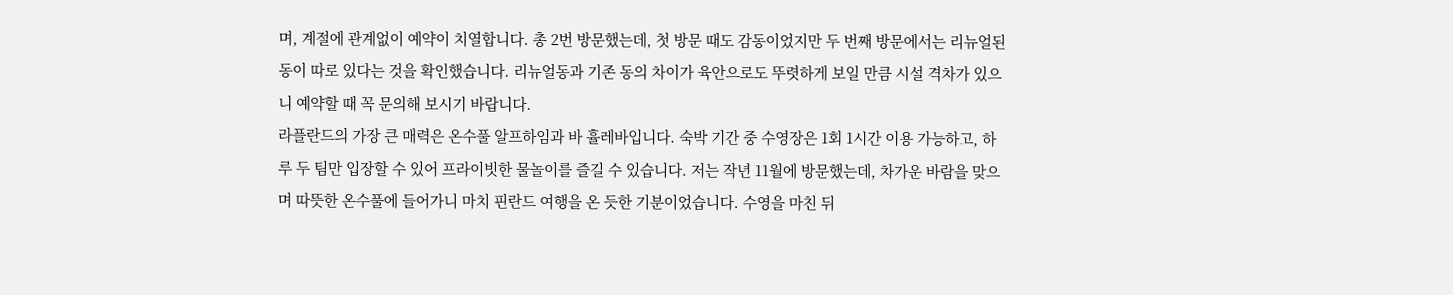며, 계절에 관계없이 예약이 치열합니다. 총 2번 방문했는데, 첫 방문 때도 감동이었지만 두 번째 방문에서는 리뉴얼된 동이 따로 있다는 것을 확인했습니다. 리뉴얼동과 기존 동의 차이가 육안으로도 뚜렷하게 보일 만큼 시설 격차가 있으니 예약할 때 꼭 문의해 보시기 바랍니다.
라플란드의 가장 큰 매력은 온수풀 알프하임과 바 휼레바입니다. 숙박 기간 중 수영장은 1회 1시간 이용 가능하고, 하루 두 팀만 입장할 수 있어 프라이빗한 물놀이를 즐길 수 있습니다. 저는 작년 11월에 방문했는데, 차가운 바람을 맞으며 따뜻한 온수풀에 들어가니 마치 핀란드 여행을 온 듯한 기분이었습니다. 수영을 마친 뒤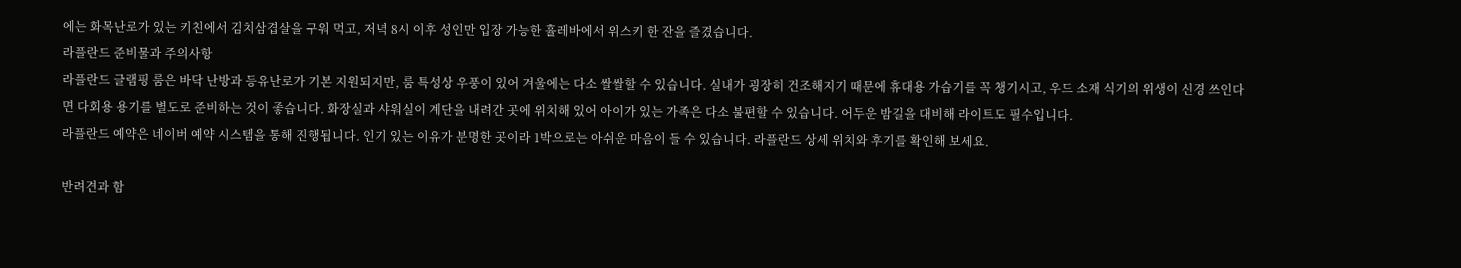에는 화목난로가 있는 키친에서 김치삼겹살을 구워 먹고, 저녁 8시 이후 성인만 입장 가능한 휼레바에서 위스키 한 잔을 즐겼습니다.
라플란드 준비물과 주의사항
라플란드 글램핑 룸은 바닥 난방과 등유난로가 기본 지원되지만, 룸 특성상 우풍이 있어 겨울에는 다소 쌀쌀할 수 있습니다. 실내가 굉장히 건조해지기 때문에 휴대용 가습기를 꼭 챙기시고, 우드 소재 식기의 위생이 신경 쓰인다면 다회용 용기를 별도로 준비하는 것이 좋습니다. 화장실과 샤워실이 계단을 내려간 곳에 위치해 있어 아이가 있는 가족은 다소 불편할 수 있습니다. 어두운 밤길을 대비해 라이트도 필수입니다.
라플란드 예약은 네이버 예약 시스템을 통해 진행됩니다. 인기 있는 이유가 분명한 곳이라 1박으로는 아쉬운 마음이 들 수 있습니다. 라플란드 상세 위치와 후기를 확인해 보세요.

반려견과 함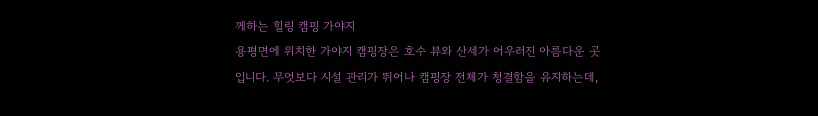께하는 힐링 캠핑 가야지
용평면에 위치한 가야지 캠핑장은 호수 뷰와 산세가 어우러진 아름다운 곳입니다. 무엇보다 시설 관리가 뛰어나 캠핑장 전체가 청결함을 유지하는데,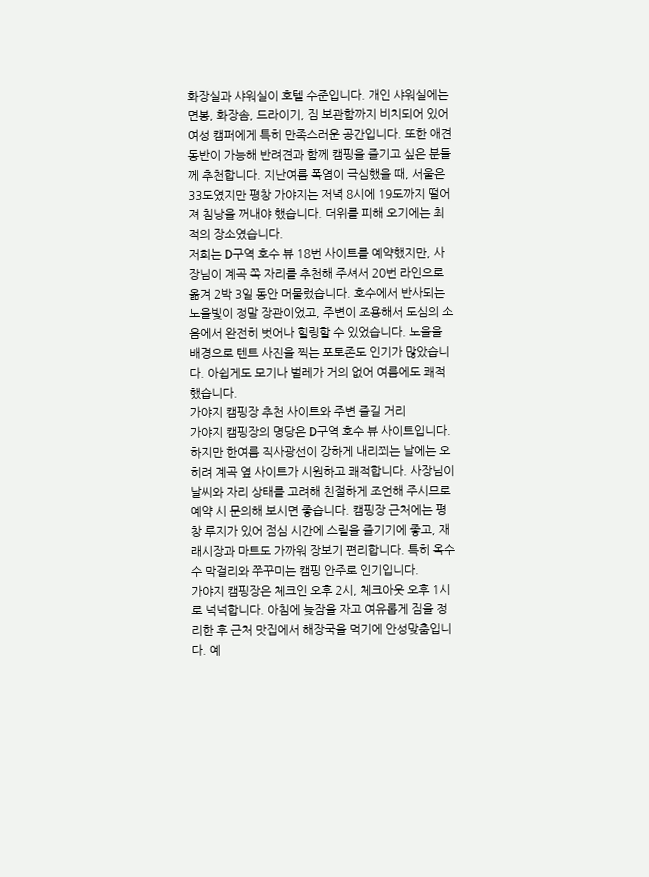화장실과 샤워실이 호텔 수준입니다. 개인 샤워실에는 면봉, 화장솜, 드라이기, 짐 보관함까지 비치되어 있어 여성 캠퍼에게 특히 만족스러운 공간입니다. 또한 애견 동반이 가능해 반려견과 함께 캠핑을 즐기고 싶은 분들께 추천합니다. 지난여름 폭염이 극심했을 때, 서울은 33도였지만 평창 가야지는 저녁 8시에 19도까지 떨어져 침낭을 꺼내야 했습니다. 더위를 피해 오기에는 최적의 장소였습니다.
저희는 D구역 호수 뷰 18번 사이트를 예약했지만, 사장님이 계곡 쪽 자리를 추천해 주셔서 20번 라인으로 옮겨 2박 3일 동안 머물렀습니다. 호수에서 반사되는 노을빛이 정말 장관이었고, 주변이 조용해서 도심의 소음에서 완전히 벗어나 힐링할 수 있었습니다. 노을을 배경으로 텐트 사진을 찍는 포토존도 인기가 많았습니다. 아쉽게도 모기나 벌레가 거의 없어 여름에도 쾌적했습니다.
가야지 캠핑장 추천 사이트와 주변 즐길 거리
가야지 캠핑장의 명당은 D구역 호수 뷰 사이트입니다. 하지만 한여름 직사광선이 강하게 내리쬐는 날에는 오히려 계곡 옆 사이트가 시원하고 쾌적합니다. 사장님이 날씨와 자리 상태를 고려해 친절하게 조언해 주시므로 예약 시 문의해 보시면 좋습니다. 캠핑장 근처에는 평창 루지가 있어 점심 시간에 스릴을 즐기기에 좋고, 재래시장과 마트도 가까워 장보기 편리합니다. 특히 옥수수 막걸리와 쭈꾸미는 캠핑 안주로 인기입니다.
가야지 캠핑장은 체크인 오후 2시, 체크아웃 오후 1시로 넉넉합니다. 아침에 늦잠을 자고 여유롭게 짐을 정리한 후 근처 맛집에서 해장국을 먹기에 안성맞춤입니다. 예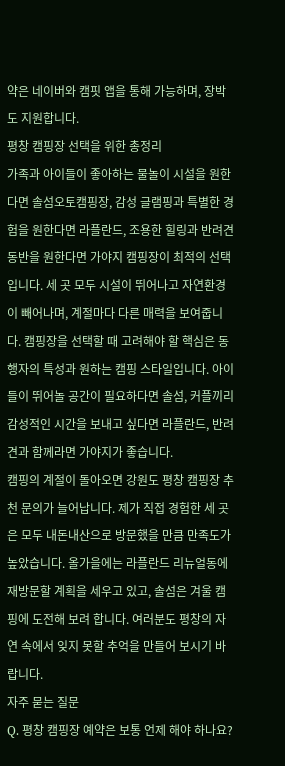약은 네이버와 캠핏 앱을 통해 가능하며, 장박도 지원합니다.
평창 캠핑장 선택을 위한 총정리
가족과 아이들이 좋아하는 물놀이 시설을 원한다면 솔섬오토캠핑장, 감성 글램핑과 특별한 경험을 원한다면 라플란드, 조용한 힐링과 반려견 동반을 원한다면 가야지 캠핑장이 최적의 선택입니다. 세 곳 모두 시설이 뛰어나고 자연환경이 빼어나며, 계절마다 다른 매력을 보여줍니다. 캠핑장을 선택할 때 고려해야 할 핵심은 동행자의 특성과 원하는 캠핑 스타일입니다. 아이들이 뛰어놀 공간이 필요하다면 솔섬, 커플끼리 감성적인 시간을 보내고 싶다면 라플란드, 반려견과 함께라면 가야지가 좋습니다.
캠핑의 계절이 돌아오면 강원도 평창 캠핑장 추천 문의가 늘어납니다. 제가 직접 경험한 세 곳은 모두 내돈내산으로 방문했을 만큼 만족도가 높았습니다. 올가을에는 라플란드 리뉴얼동에 재방문할 계획을 세우고 있고, 솔섬은 겨울 캠핑에 도전해 보려 합니다. 여러분도 평창의 자연 속에서 잊지 못할 추억을 만들어 보시기 바랍니다.
자주 묻는 질문
Q. 평창 캠핑장 예약은 보통 언제 해야 하나요?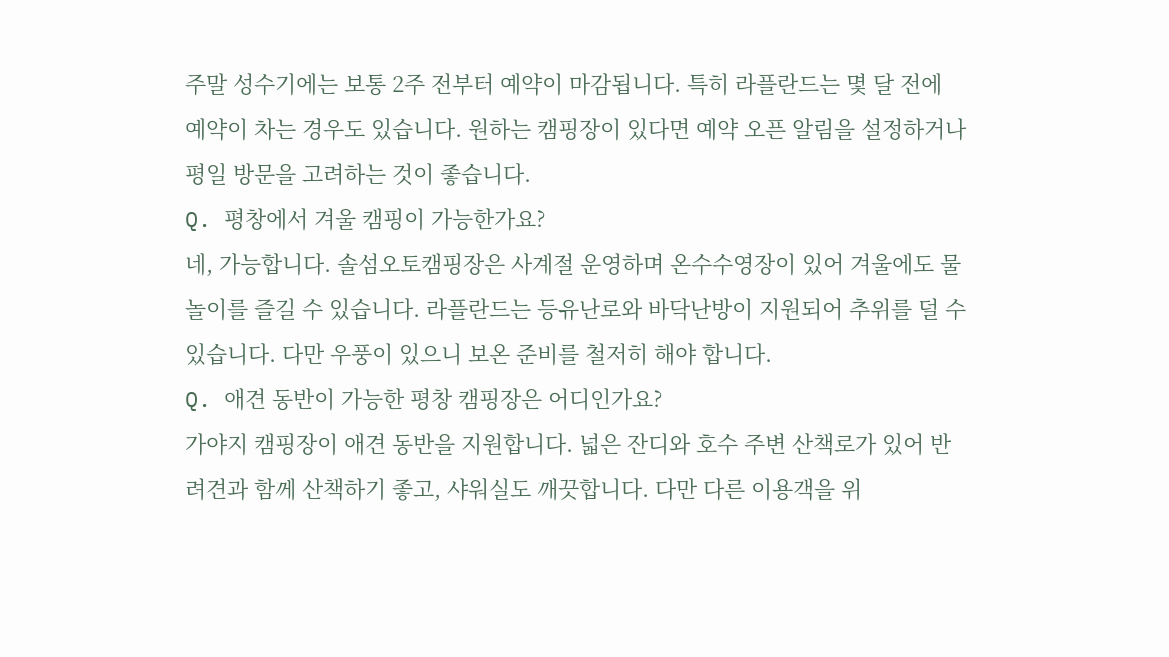주말 성수기에는 보통 2주 전부터 예약이 마감됩니다. 특히 라플란드는 몇 달 전에 예약이 차는 경우도 있습니다. 원하는 캠핑장이 있다면 예약 오픈 알림을 설정하거나 평일 방문을 고려하는 것이 좋습니다.
Q. 평창에서 겨울 캠핑이 가능한가요?
네, 가능합니다. 솔섬오토캠핑장은 사계절 운영하며 온수수영장이 있어 겨울에도 물놀이를 즐길 수 있습니다. 라플란드는 등유난로와 바닥난방이 지원되어 추위를 덜 수 있습니다. 다만 우풍이 있으니 보온 준비를 철저히 해야 합니다.
Q. 애견 동반이 가능한 평창 캠핑장은 어디인가요?
가야지 캠핑장이 애견 동반을 지원합니다. 넓은 잔디와 호수 주변 산책로가 있어 반려견과 함께 산책하기 좋고, 샤워실도 깨끗합니다. 다만 다른 이용객을 위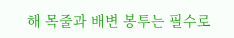해 목줄과 배변 봉투는 필수로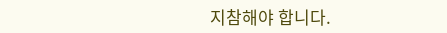지참해야 합니다.